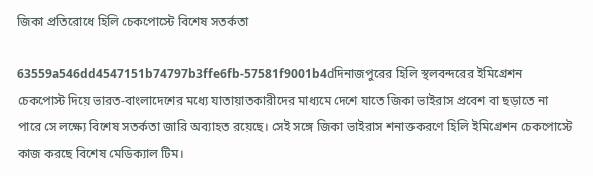জিকা প্রতিরোধে হিলি চেকপোস্টে বিশেষ সতর্কতা

63559a546dd4547151b74797b3ffe6fb-57581f9001b4dদিনাজপুরের হিলি স্থলবন্দরের ইমিগ্রেশন চেকপোস্ট দিয়ে ভারত-বাংলাদেশের মধ্যে যাতায়াতকারীদের মাধ্যমে দেশে যাতে জিকা ভাইরাস প্রবেশ বা ছড়াতে না পারে সে লক্ষ্যে বিশেষ সতর্কতা জারি অব্যাহত রয়েছে। সেই সঙ্গে জিকা ভাইরাস শনাক্তকরণে হিলি ইমিগ্রেশন চেকপোস্টে কাজ করছে বিশেষ মেডিক্যাল টিম।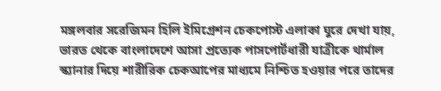মঙ্গলবার সরেজিমন হিলি ইমিগ্রেশন চেকপোস্ট এলাকা ঘুরে দেখা যায়, ভারত থেকে বাংলাদেশে আসা প্রত্যেক পাসপোর্টধারী যাত্রীকে থার্মাল স্ক্যানার দিয়ে শারীরিক চেকআপের মাধ্যমে নিশ্চিত হওয়ার পরে তাদের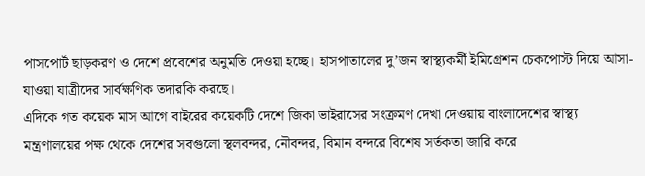পাসপোর্ট ছাড়করণ ও দেশে প্রবেশের অনুমতি দেওয়া হচ্ছে। হাসপাতালের দু’জন স্বাস্থ্যকর্মী ইমিগ্রেশন চেকপোস্ট দিয়ে আসা-যাওয়া যাত্রীদের সার্বক্ষণিক তদারকি করছে।
এদিকে গত কয়েক মাস আগে বাইরের কয়েকটি দেশে জিকা ভাইরাসের সংক্রমণ দেখা দেওয়ায় বাংলাদেশের স্বাস্থ্য মন্ত্রণালয়ের পক্ষ থেকে দেশের সবগুলো স্থলবন্দর, নৌবন্দর, বিমান বন্দরে বিশেষ সর্তকতা জারি করে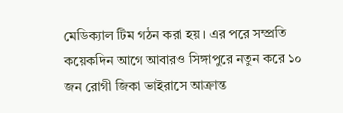মেডিক্যাল টিম গঠন করা হয়। এর পরে সম্প্রতি কয়েকদিন আগে আবারও সিঙ্গাপুরে নতুন করে ১০ জন রোগী জিকা ভাইরাসে আক্রান্ত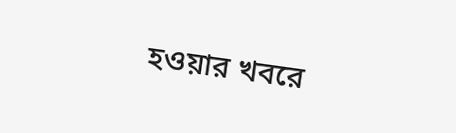হওয়ার খবরে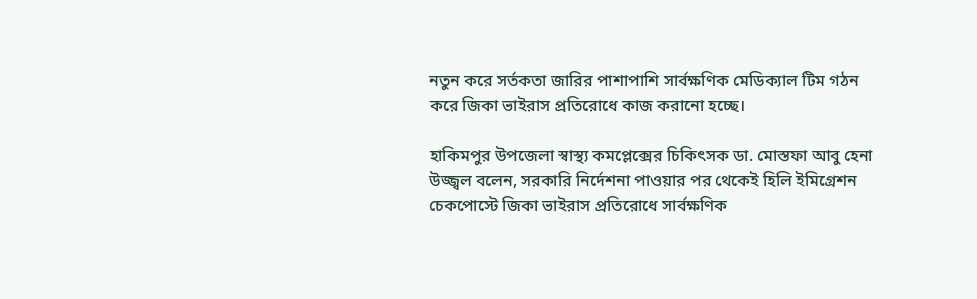নতুন করে সর্তকতা জারির পাশাপাশি সার্বক্ষণিক মেডিক্যাল টিম গঠন করে জিকা ভাইরাস প্রতিরোধে কাজ করানো হচ্ছে।

হাকিমপুর উপজেলা স্বাস্থ্য কমপ্লেক্সের চিকিৎসক ডা. মোস্তফা আবু হেনা উজ্জ্বল বলেন, সরকারি নির্দেশনা পাওয়ার পর থেকেই হিলি ইমিগ্রেশন চেকপোস্টে জিকা ভাইরাস প্রতিরোধে সার্বক্ষণিক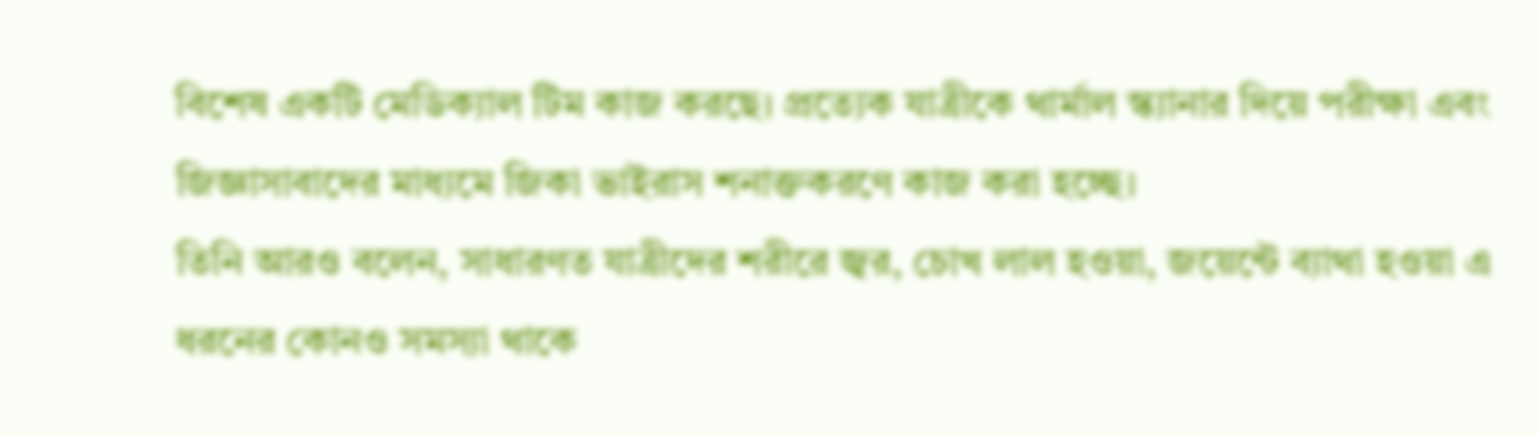বিশেষ একটি মেডিক্যাল টিম কাজ করছে। প্রত্যেক যাত্রীকে থার্মাল স্ক্যানার দিয়ে পরীক্ষা এবং জিজ্ঞাসাবাদের মাধ্যমে জিকা ভাইরাস শনাক্তকরণে কাজ করা হচ্ছে।
তিনি আরও বলেন, সাধারণত যাত্রীদের শরীরে জ্বর, চোখ লাল হওয়া, জয়েন্টে ব্যাথা হওয়া এ ধরনের কোনও সমস্যা থাকে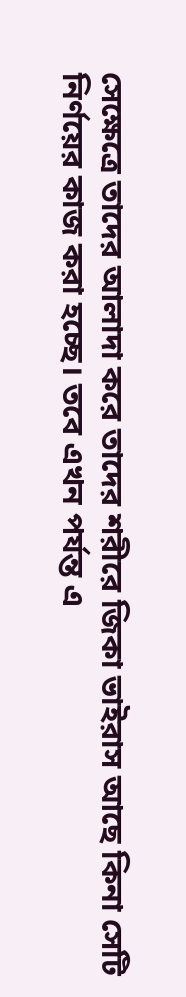সেক্ষেত্রে তাদের আলাদা করে তাদের শরীরে জিকা ভাইরাস আছে কিনা সেটি নির্ণয়ের কাজ করা হচ্ছে। তবে এখন পর্যন্ত এ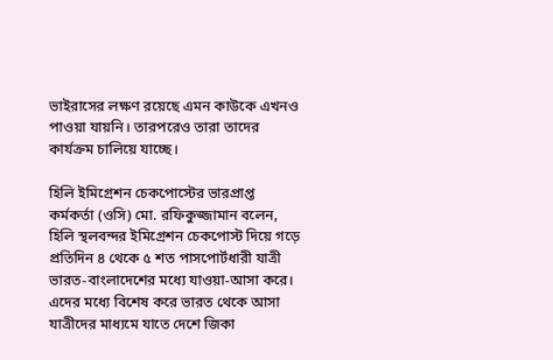ভাইরাসের লক্ষণ রয়েছে এমন কাউকে এখনও পাওয়া যায়নি। তারপরেও তারা তাদের কার্যক্রম চালিয়ে যাচ্ছে।

হিলি ইমিগ্রেশন চেকপোস্টের ভারপ্রাপ্ত কর্মকর্তা (ওসি) মো. রফিকুজ্জামান বলেন, হিলি স্থলবন্দর ইমিগ্রেশন চেকপোস্ট দিয়ে গড়ে প্রতিদিন ৪ থেকে ৫ শত পাসপোর্টধারী যাত্রী ভারত-বাংলাদেশের মধ্যে যাওয়া-আসা করে। এদের মধ্যে বিশেষ করে ভারত থেকে আসা যাত্রীদের মাধ্যমে যাতে দেশে জিকা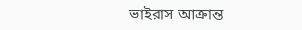ভাইরাস আক্রান্ত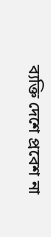ব্যক্তি দেশে প্রবেশ না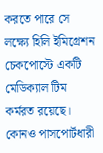করতে পারে সে লক্ষ্যে হিলি ইমিগ্রেশন চেকপোস্টে একটি মেডিক্যাল টিম কর্মরত রয়েছে। কোনও পাসপোর্টধারী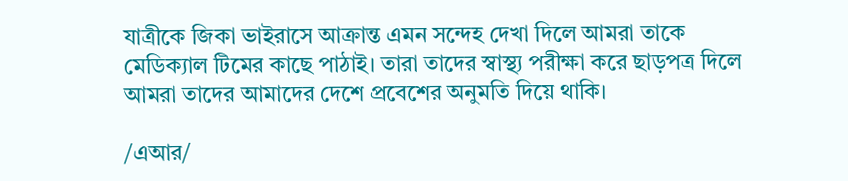যাত্রীকে জিকা ভাইরাসে আক্রান্ত এমন সন্দেহ দেখা দিলে আমরা তাকে মেডিক্যাল টিমের কাছে পাঠাই। তারা তাদের স্বাস্থ্য পরীক্ষা করে ছাড়পত্র দিলে আমরা তাদের আমাদের দেশে প্রবেশের অনুমতি দিয়ে থাকি।

/এআর/